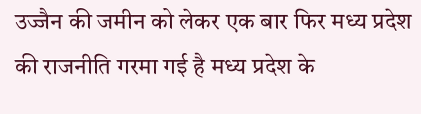उज्जैन की जमीन को लेकर एक बार फिर मध्य प्रदेश की राजनीति गरमा गई है मध्य प्रदेश के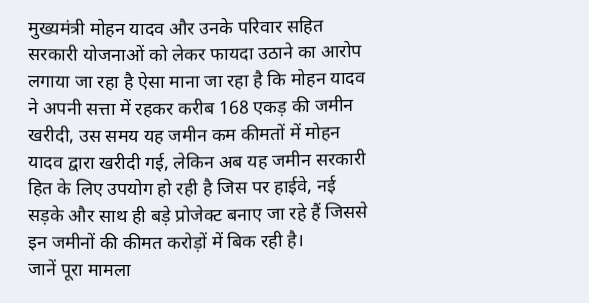मुख्यमंत्री मोहन यादव और उनके परिवार सहित सरकारी योजनाओं को लेकर फायदा उठाने का आरोप लगाया जा रहा है ऐसा माना जा रहा है कि मोहन यादव ने अपनी सत्ता में रहकर करीब 168 एकड़ की जमीन खरीदी, उस समय यह जमीन कम कीमतों में मोहन यादव द्वारा खरीदी गई, लेकिन अब यह जमीन सरकारी हित के लिए उपयोग हो रही है जिस पर हाईवे, नई सड़के और साथ ही बड़े प्रोजेक्ट बनाए जा रहे हैं जिससे इन जमीनों की कीमत करोड़ों में बिक रही है।
जानें पूरा मामला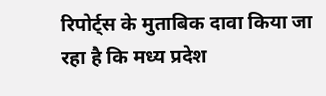रिपोर्ट्स के मुताबिक दावा किया जा रहा है कि मध्य प्रदेश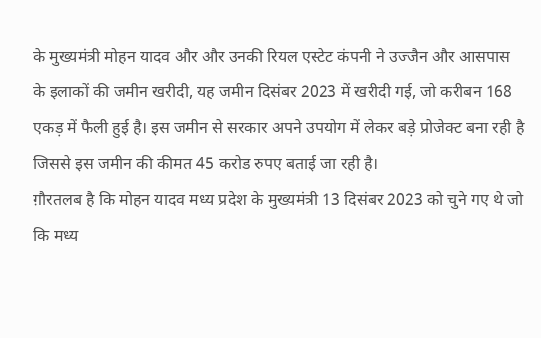के मुख्यमंत्री मोहन यादव और और उनकी रियल एस्टेट कंपनी ने उज्जैन और आसपास के इलाकों की जमीन खरीदी, यह जमीन दिसंबर 2023 में खरीदी गई, जो करीबन 168 एकड़ में फैली हुई है। इस जमीन से सरकार अपने उपयोग में लेकर बड़े प्रोजेक्ट बना रही है जिससे इस जमीन की कीमत 45 करोड रुपए बताई जा रही है।
ग़ौरतलब है कि मोहन यादव मध्य प्रदेश के मुख्यमंत्री 13 दिसंबर 2023 को चुने गए थे जो कि मध्य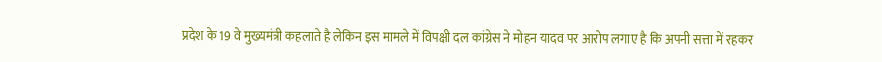प्रदेश के 19 वे मुख्यमंत्री कहलाते है लेकिन इस मामले में विपक्षी दल कांग्रेस ने मोहन यादव पर आरोप लगाए है कि अपनी सत्ता में रहकर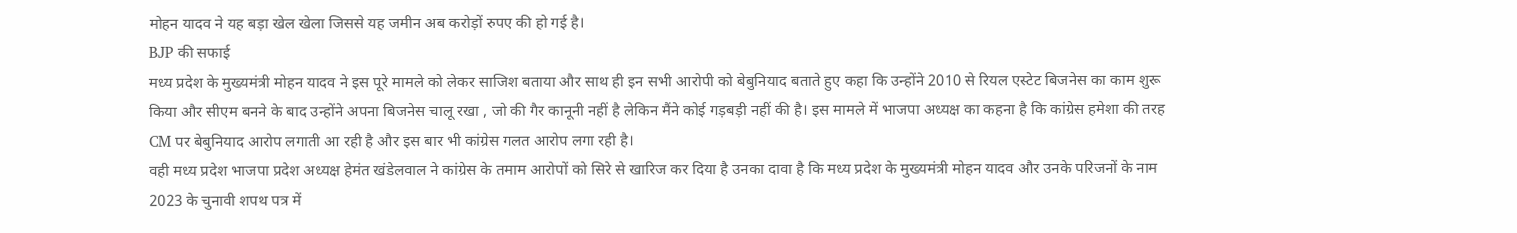मोहन यादव ने यह बड़ा खेल खेला जिससे यह जमीन अब करोड़ों रुपए की हो गई है।
BJP की सफाई
मध्य प्रदेश के मुख्यमंत्री मोहन यादव ने इस पूरे मामले को लेकर साजिश बताया और साथ ही इन सभी आरोपी को बेबुनियाद बताते हुए कहा कि उन्होंने 2010 से रियल एस्टेट बिजनेस का काम शुरू किया और सीएम बनने के बाद उन्होंने अपना बिजनेस चालू रखा , जो की गैर कानूनी नहीं है लेकिन मैंने कोई गड़बड़ी नहीं की है। इस मामले में भाजपा अध्यक्ष का कहना है कि कांग्रेस हमेशा की तरह CM पर बेबुनियाद आरोप लगाती आ रही है और इस बार भी कांग्रेस गलत आरोप लगा रही है।
वही मध्य प्रदेश भाजपा प्रदेश अध्यक्ष हेमंत खंडेलवाल ने कांग्रेस के तमाम आरोपों को सिरे से खारिज कर दिया है उनका दावा है कि मध्य प्रदेश के मुख्यमंत्री मोहन यादव और उनके परिजनों के नाम 2023 के चुनावी शपथ पत्र में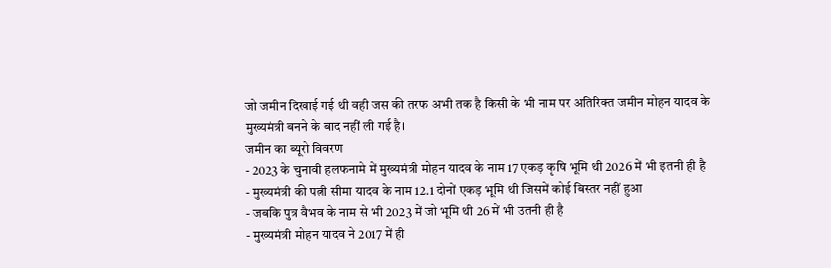जो जमीन दिखाई गई थी वही जस की तरफ अभी तक है किसी के भी नाम पर अतिरिक्त जमीन मोहन यादव के मुख्यमंत्री बनने के बाद नहीं ली गई है।
जमीन का ब्यूरो विवरण
- 2023 के चुनावी हलफनामे में मुख्यमंत्री मोहन यादव के नाम 17 एकड़ कृषि भूमि थी 2026 में भी इतनी ही है
- मुख्यमंत्री की पत्नी सीमा यादव के नाम 12.1 दोनों एकड़ भूमि थी जिसमें कोई बिस्तर नहीं हुआ
- जबकि पुत्र वैभव के नाम से भी 2023 में जो भूमि थी 26 में भी उतनी ही है
- मुख्यमंत्री मोहन यादव ने 2017 में ही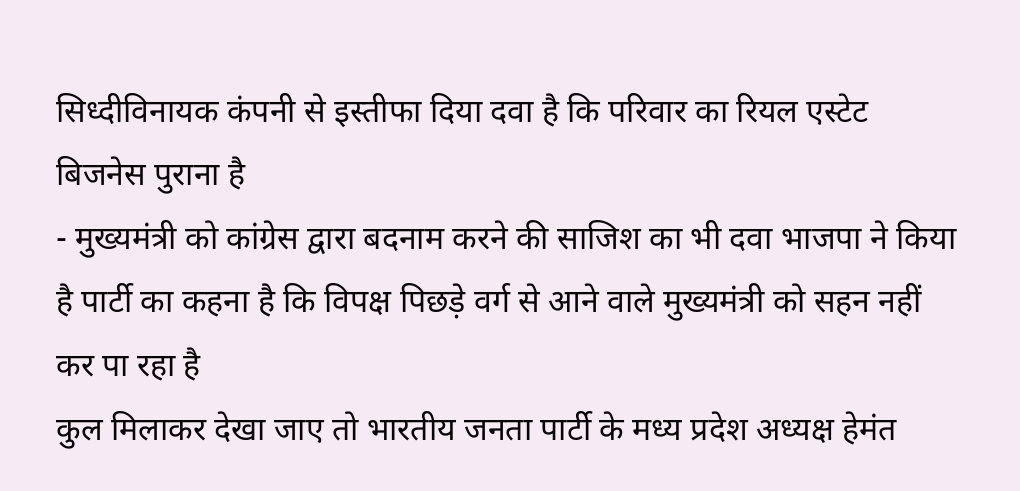सिध्दीविनायक कंपनी से इस्तीफा दिया दवा है कि परिवार का रियल एस्टेट बिजनेस पुराना है
- मुख्यमंत्री को कांग्रेस द्वारा बदनाम करने की साजिश का भी दवा भाजपा ने किया है पार्टी का कहना है कि विपक्ष पिछड़े वर्ग से आने वाले मुख्यमंत्री को सहन नहीं कर पा रहा है
कुल मिलाकर देखा जाए तो भारतीय जनता पार्टी के मध्य प्रदेश अध्यक्ष हेमंत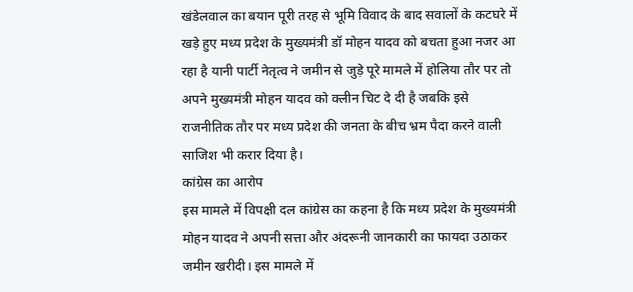खंडेलवाल का बयान पूरी तरह से भूमि विवाद के बाद सवालों के कटघरे में खड़े हुए मध्य प्रदेश के मुख्यमंत्री डॉ मोहन यादव को बचता हुआ नजर आ रहा है यानी पार्टी नेतृत्व ने जमीन से जुड़े पूरे मामले में होलिया तौर पर तो अपने मुख्यमंत्री मोहन यादव को क्लीन चिट दे दी है जबकि इसे राजनीतिक तौर पर मध्य प्रदेश की जनता के बीच भ्रम पैदा करने वाली साजिश भी करार दिया है।
कांग्रेस का आरोप
इस मामले में विपक्षी दल कांग्रेस का कहना है कि मध्य प्रदेश के मुख्यमंत्री मोहन यादव ने अपनी सत्ता और अंदरूनी जानकारी का फायदा उठाकर जमीन खरीदी। इस मामले में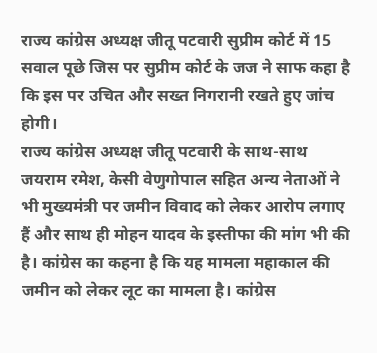राज्य कांग्रेस अध्यक्ष जीतू पटवारी सुप्रीम कोर्ट में 15 सवाल पूछे जिस पर सुप्रीम कोर्ट के जज ने साफ कहा है कि इस पर उचित और सख्त निगरानी रखते हुए जांच होगी।
राज्य कांग्रेस अध्यक्ष जीतू पटवारी के साथ-साथ जयराम रमेश, केसी वेणुगोपाल सहित अन्य नेताओं ने भी मुख्यमंत्री पर जमीन विवाद को लेकर आरोप लगाए हैं और साथ ही मोहन यादव के इस्तीफा की मांग भी की है। कांग्रेस का कहना है कि यह मामला महाकाल की जमीन को लेकर लूट का मामला है। कांग्रेस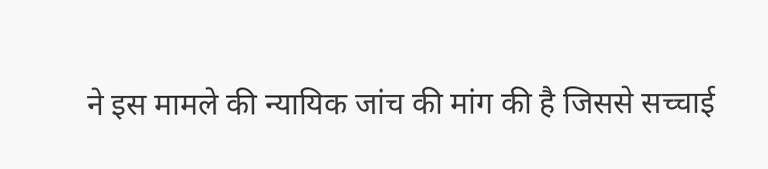ने इस मामले की न्यायिक जांच की मांग की है जिससे सच्चाई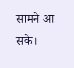सामने आ सके।